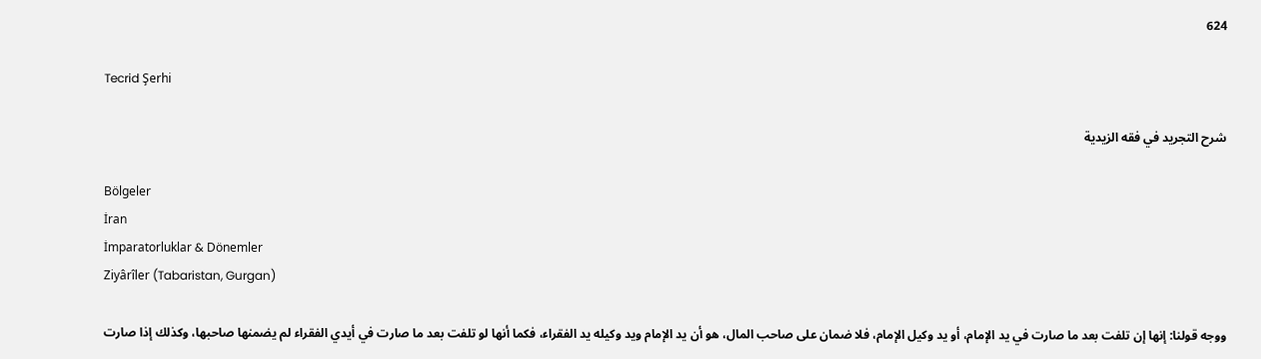624

Tecrid Şerhi

شرح التجريد في فقه الزيدية

Bölgeler
İran
İmparatorluklar & Dönemler
Ziyârîler (Tabaristan, Gurgan)

ووجه قولنا: إنها إن تلفت بعد ما صارت في يد الإمام، أو يد وكيل الإمام، فلا ضمان على صاحب المال، هو أن يد الإمام ويد وكيله يد الفقراء، فكما أنها لو تلفت بعد ما صارت في أيدي الفقراء لم يضمنها صاحبها، وكذلك إذا صارت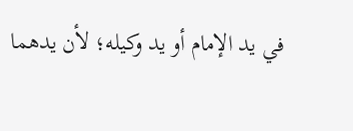في يد الإمام أو يد وكيله؛ لأن يدهما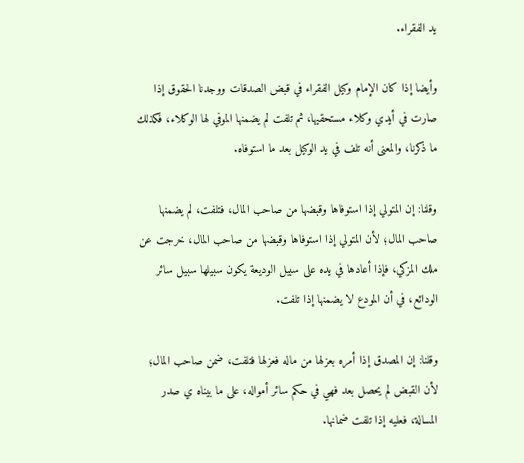يد الفقراء.

وأيضا إذا كان الإمام وكيل الفقراء في قبض الصدقات ووجدنا الحقوق إذا صارت في أيدي وكلاء مستحقيها، ثم تلفت لم يضمنها الموفي لها الوكلاء، فكذلك ما ذكرنا، والمعنى أنه تلف في يد الوكيل بعد ما استوفاه.

وقلنا: إن المتولي إذا استوفاها وقبضها من صاحب المال، فتلفت، لم يضمنها صاحب المال؛ لأن المتولي إذا استوفاها وقبضها من صاحب المال، خرجت عن ملك المزكي، فإذا أعادها في يده على سبيل الوديعة يكون سبيلها سبيل سائر الودائع، في أن المودع لا يضمنها إذا تلفت.

وقلنا: إن المصدق إذا أمره بعزلها من ماله فعزلها فتلفت، ضمن صاحب المال؛ لأن القبض لم يحصل بعد فهي في حكم سائر أمواله، على ما بيناه ي صدر المسالة، فعليه إذا تلفت ضمانها.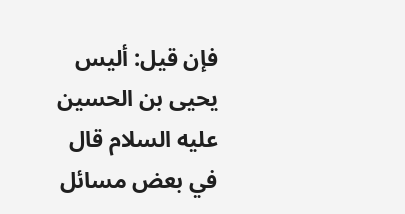فإن قيل: أليس يحيى بن الحسين عليه السلام قال في بعض مسائل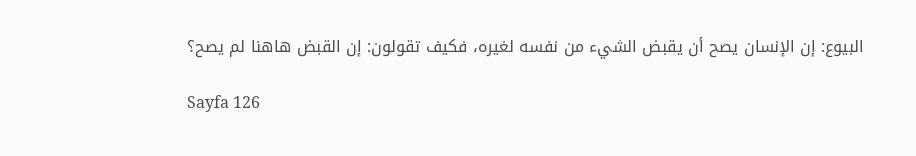البيوع: إن الإنسان يصح أن يقبض الشيء من نفسه لغيره، فكيف تقولون: إن القبض هاهنا لم يصح؟

Sayfa 126